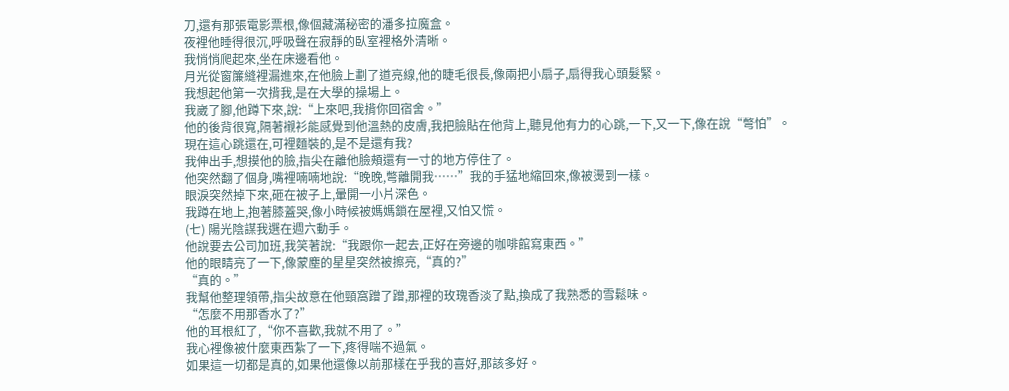刀,還有那張電影票根,像個藏滿秘密的潘多拉魔盒。
夜裡他睡得很沉,呼吸聲在寂靜的臥室裡格外清晰。
我悄悄爬起來,坐在床邊看他。
月光從窗簾縫裡漏進來,在他臉上劃了道亮線,他的睫毛很長,像兩把小扇子,扇得我心頭髮緊。
我想起他第一次揹我,是在大學的操場上。
我崴了腳,他蹲下來,說:“上來吧,我揹你回宿舍。”
他的後背很寬,隔著襯衫能感覺到他溫熱的皮膚,我把臉貼在他背上,聽見他有力的心跳,一下,又一下,像在說“彆怕”。
現在這心跳還在,可裡麵裝的,是不是還有我?
我伸出手,想摸他的臉,指尖在離他臉頰還有一寸的地方停住了。
他突然翻了個身,嘴裡喃喃地說:“晚晚,彆離開我……”我的手猛地縮回來,像被燙到一樣。
眼淚突然掉下來,砸在被子上,暈開一小片深色。
我蹲在地上,抱著膝蓋哭,像小時候被媽媽鎖在屋裡,又怕又慌。
(七) 陽光陰謀我選在週六動手。
他說要去公司加班,我笑著說:“我跟你一起去,正好在旁邊的咖啡館寫東西。”
他的眼睛亮了一下,像蒙塵的星星突然被擦亮,“真的?”
“真的。”
我幫他整理領帶,指尖故意在他頸窩蹭了蹭,那裡的玫瑰香淡了點,換成了我熟悉的雪鬆味。
“怎麼不用那香水了?”
他的耳根紅了,“你不喜歡,我就不用了。”
我心裡像被什麼東西紮了一下,疼得喘不過氣。
如果這一切都是真的,如果他還像以前那樣在乎我的喜好,那該多好。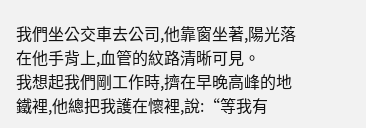我們坐公交車去公司,他靠窗坐著,陽光落在他手背上,血管的紋路清晰可見。
我想起我們剛工作時,擠在早晚高峰的地鐵裡,他總把我護在懷裡,說:“等我有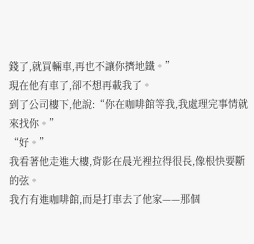錢了,就買輛車,再也不讓你擠地鐵。”
現在他有車了,卻不想再載我了。
到了公司樓下,他說:“你在咖啡館等我,我處理完事情就來找你。”
“好。”
我看著他走進大樓,背影在晨光裡拉得很長,像根快要斷的弦。
我冇有進咖啡館,而是打車去了他家——那個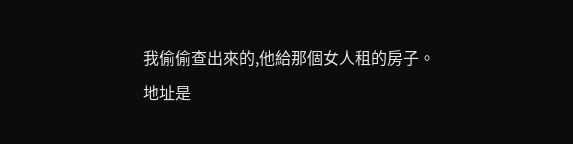我偷偷查出來的,他給那個女人租的房子。
地址是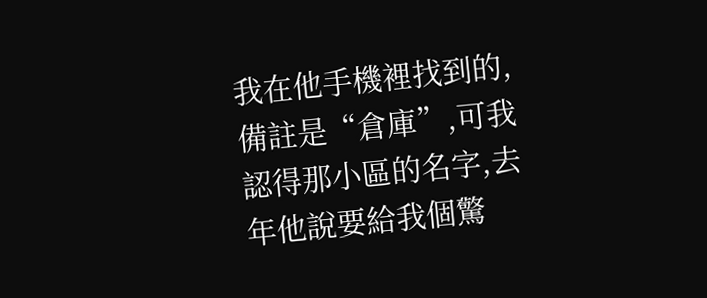我在他手機裡找到的,備註是“倉庫”,可我認得那小區的名字,去年他說要給我個驚